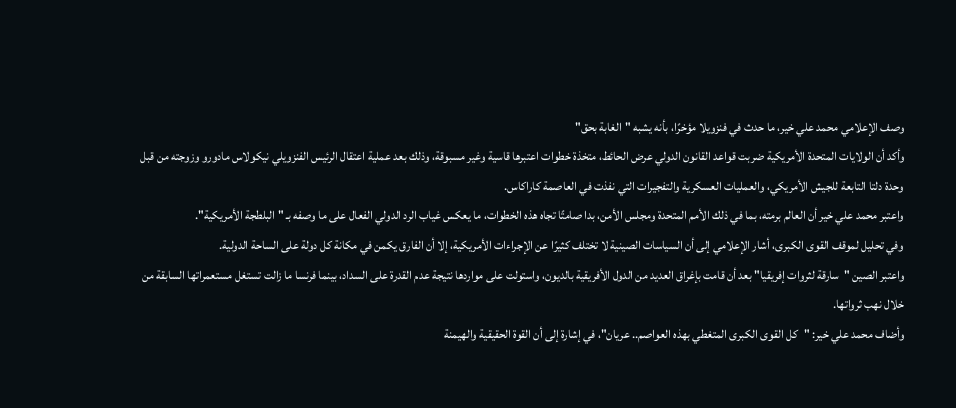وصف الإعلامي محمد علي خير، ما حدث في فنزويلا مؤخرًا، بأنه يشبه "الغابة بحق"
وأكد أن الولايات المتحدة الأمريكية ضربت قواعد القانون الدولي عرض الحائط، متخذة خطوات اعتبرها قاسية وغير مسبوقة، وذلك بعد عملية اعتقال الرئيس الفنزويلي نيكولاس مادورو وزوجته من قبل وحدة دلتا التابعة للجيش الأمريكي، والعمليات العسكرية والتفجيرات التي نفذت في العاصمة كاراكاس.
واعتبر محمد علي خير أن العالم برمته، بما في ذلك الأمم المتحدة ومجلس الأمن، بدا صامتًا تجاه هذه الخطوات، ما يعكس غياب الرد الدولي الفعال على ما وصفه بـ "البلطجة الأمريكية".
وفي تحليل لموقف القوى الكبرى، أشار الإعلامي إلى أن السياسات الصينية لا تختلف كثيرًا عن الإجراءات الأمريكية، إلا أن الفارق يكمن في مكانة كل دولة على الساحة الدولية.
واعتبر الصين "سارقة لثروات إفريقيا" بعد أن قامت بإغراق العديد من الدول الأفريقية بالديون، واستولت على مواردها نتيجة عدم القدرة على السداد، بينما فرنسا ما زالت تستغل مستعمراتها السابقة من خلال نهب ثرواتها.
وأضاف محمد علي خير: "كل القوى الكبرى المتغطي بهذه العواصم.. عريان"، في إشارة إلى أن القوة الحقيقية والهيمنة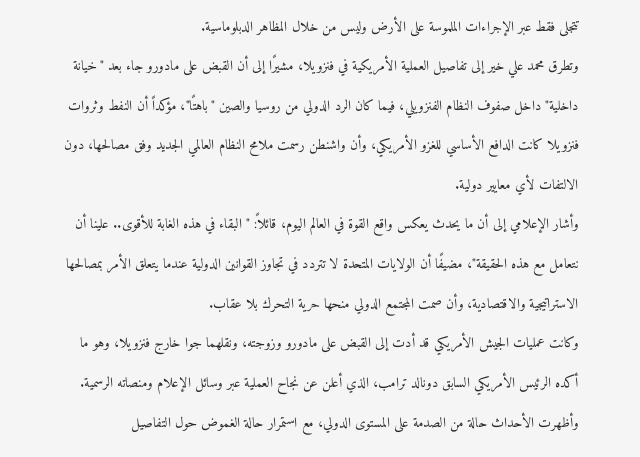تتجلى فقط عبر الإجراءات الملموسة على الأرض وليس من خلال المظاهر الدبلوماسية.
وتطرق محمد علي خير إلى تفاصيل العملية الأمريكية في فنزويلا، مشيرًا إلى أن القبض على مادورو جاء بعد "خيانة داخلية" داخل صفوف النظام الفنزويلي، فيما كان الرد الدولي من روسيا والصين "باهتًا"، مؤكداً أن النفط وثروات فنزويلا كانت الدافع الأساسي للغزو الأمريكي، وأن واشنطن رسمت ملامح النظام العالمي الجديد وفق مصالحها، دون الالتفات لأي معايير دولية.
وأشار الإعلامي إلى أن ما يحدث يعكس واقع القوة في العالم اليوم، قائلاً: "البقاء في هذه الغابة للأقوى.. علينا أن نتعامل مع هذه الحقيقة"، مضيفًا أن الولايات المتحدة لا تتردد في تجاوز القوانين الدولية عندما يتعلق الأمر بمصالحها الاستراتيجية والاقتصادية، وأن صمت المجتمع الدولي منحها حرية التحرك بلا عقاب.
وكانت عمليات الجيش الأمريكي قد أدت إلى القبض على مادورو وزوجته، ونقلهما جوا خارج فنزويلا، وهو ما أكده الرئيس الأمريكي السابق دونالد ترامب، الذي أعلن عن نجاح العملية عبر وسائل الإعلام ومنصاته الرسمية.
وأظهرت الأحداث حالة من الصدمة على المستوى الدولي، مع استمرار حالة الغموض حول التفاصيل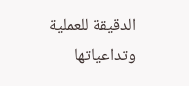الدقيقة للعملية وتداعياتها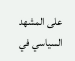على المشهد السياسي في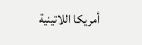أمريكا اللاتينية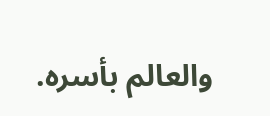والعالم بأسره.